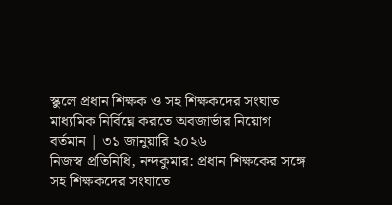স্কুলে প্রধান শিক্ষক ও সহ শিক্ষকদের সংঘাত মাধ্যমিক নির্বিঘ্নে করতে অবজার্ভার নিয়োগ
বর্তমান | ৩১ জানুয়ারি ২০২৬
নিজস্ব প্রতিনিধি, নন্দকুমার: প্রধান শিক্ষকের সঙ্গে সহ শিক্ষকদের সংঘাতে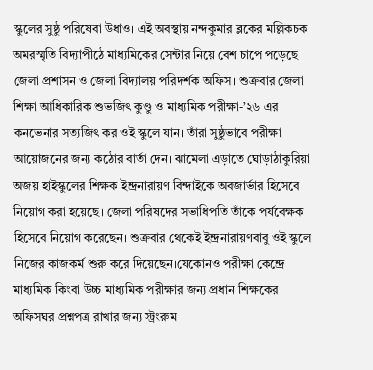স্কুলের সুষ্ঠু পরিষেবা উধাও। এই অবস্থায় নন্দকুমার ব্লকের মল্লিকচক অমরস্মৃতি বিদ্যাপীঠে মাধ্যমিকের সেন্টার নিয়ে বেশ চাপে পড়েছে জেলা প্রশাসন ও জেলা বিদ্যালয় পরিদর্শক অফিস। শুক্রবার জেলা শিক্ষা আধিকারিক শুভজিৎ কুণ্ডু ও মাধ্যমিক পরীক্ষা-’২৬ এর কনভেনার সত্যজিৎ কর ওই স্কুলে যান। তাঁরা সুষ্ঠুভাবে পরীক্ষা আয়োজনের জন্য কঠোর বার্তা দেন। ঝামেলা এড়াতে ঘোড়াঠাকুরিয়া অজয় হাইস্কুলের শিক্ষক ইন্দ্রনারায়ণ বিন্দাইকে অবজার্ভার হিসেবে নিয়োগ করা হয়েছে। জেলা পরিষদের সভাধিপতি তাঁকে পর্যবেক্ষক হিসেবে নিয়োগ করেছেন। শুক্রবার থেকেই ইন্দ্রনারায়ণবাবু ওই স্কুলে নিজের কাজকর্ম শুরু করে দিয়েছেন।যেকোনও পরীক্ষা কেন্দ্রে মাধ্যমিক কিংবা উচ্চ মাধ্যমিক পরীক্ষার জন্য প্রধান শিক্ষকের অফিসঘর প্রশ্নপত্র রাখার জন্য স্ট্রংরুম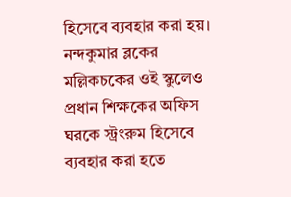হিসেবে ব্যবহার করা হয়। নন্দকুমার ব্লকের মল্লিকচকের ওই স্কুলেও প্রধান শিক্ষকের অফিস ঘরকে স্ট্রংরুম হিসেবে ব্যবহার করা হতে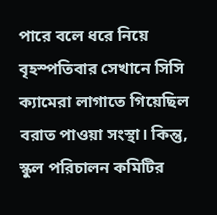পারে বলে ধরে নিয়ে বৃহস্পতিবার সেখানে সিসি ক্যামেরা লাগাতে গিয়েছিল বরাত পাওয়া সংস্থা। কিন্তু, স্কুল পরিচালন কমিটির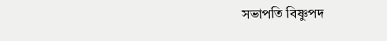সভাপতি বিষ্ণুপদ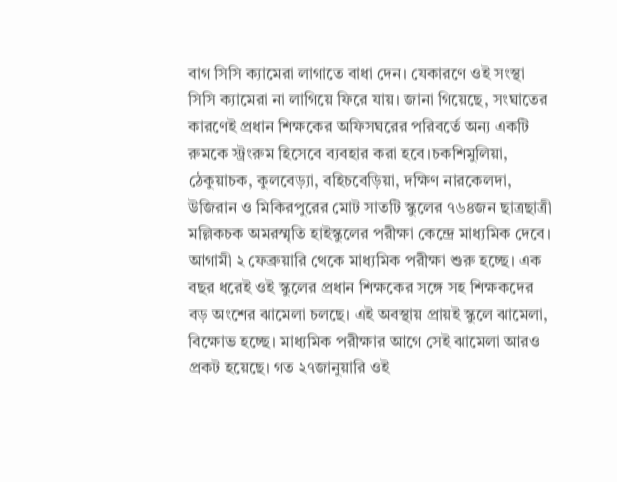বাগ সিসি ক্যামেরা লাগাতে বাধা দেন। যেকারণে ওই সংস্থা সিসি ক্যামেরা না লাগিয়ে ফিরে যায়। জানা গিয়েছে, সংঘাতের কারণেই প্রধান শিক্ষকের অফিসঘরের পরিবর্তে অন্য একটি রুমকে স্ট্রংরুম হিসেবে ব্যবহার করা হবে।চকশিমুলিয়া, ঠেকুয়াচক, কুলবেড়্যা, বহিচবেড়িয়া, দক্ষিণ নারকেলদা, উজিরান ও মিকিরপুরের মোট সাতটি স্কুলের ৭৬৪জন ছাত্রছাত্রী মল্লিকচক অমরস্মৃতি হাইস্কুলের পরীক্ষা কেন্দ্রে মাধ্যমিক দেবে। আগামী ২ ফেব্রুয়ারি থেকে মাধ্যমিক পরীক্ষা শুরু হচ্ছে। এক বছর ধরেই ওই স্কুলের প্রধান শিক্ষকের সঙ্গে সহ শিক্ষকদের বড় অংশের ঝামেলা চলছে। এই অবস্থায় প্রায়ই স্কুলে ঝামেলা, বিক্ষোভ হচ্ছে। মাধ্যমিক পরীক্ষার আগে সেই ঝামেলা আরও প্রকট হয়েছে। গত ২৭জানুয়ারি ওই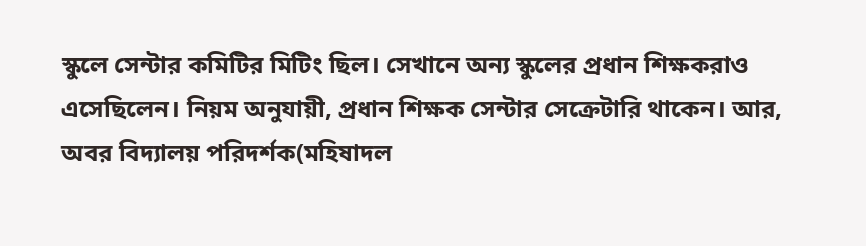স্কুলে সেন্টার কমিটির মিটিং ছিল। সেখানে অন্য স্কুলের প্রধান শিক্ষকরাও এসেছিলেন। নিয়ম অনুযায়ী, প্রধান শিক্ষক সেন্টার সেক্রেটারি থাকেন। আর, অবর বিদ্যালয় পরিদর্শক(মহিষাদল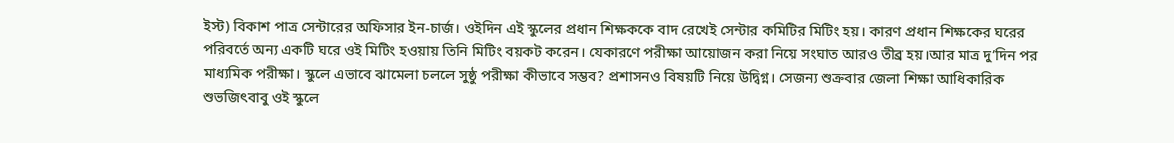ইস্ট) বিকাশ পাত্র সেন্টারের অফিসার ইন-চার্জ। ওইদিন এই স্কুলের প্রধান শিক্ষককে বাদ রেখেই সেন্টার কমিটির মিটিং হয়। কারণ প্রধান শিক্ষকের ঘরের পরিবর্তে অন্য একটি ঘরে ওই মিটিং হওয়ায় তিনি মিটিং বয়কট করেন। যেকারণে পরীক্ষা আয়োজন করা নিয়ে সংঘাত আরও তীব্র হয়।আর মাত্র দু’দিন পর মাধ্যমিক পরীক্ষা। স্কুলে এভাবে ঝামেলা চললে সুষ্ঠু পরীক্ষা কীভাবে সম্ভব? প্রশাসনও বিষয়টি নিয়ে উদ্বিগ্ন। সেজন্য শুক্রবার জেলা শিক্ষা আধিকারিক শুভজিৎবাবু ওই স্কুলে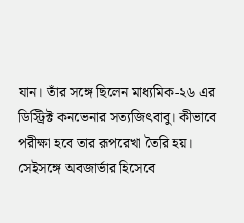যান। তাঁর সঙ্গে ছিলেন মাধ্যমিক-২৬ এর ডিস্ট্রিক্ট কনভেনার সত্যজিৎবাবু। কীভাবে পরীক্ষা হবে তার রূপরেখা তৈরি হয়। সেইসঙ্গে অবজার্ভার হিসেবে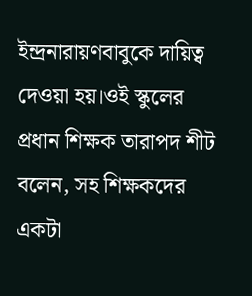ইন্দ্রনারায়ণবাবুকে দায়িত্ব দেওয়া হয়।ওই স্কুলের প্রধান শিক্ষক তারাপদ শীট বলেন, সহ শিক্ষকদের একটা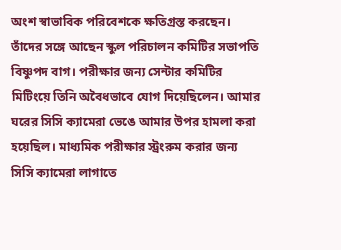অংশ স্বাভাবিক পরিবেশকে ক্ষতিগ্রস্ত করছেন। তাঁদের সঙ্গে আছেন স্কুল পরিচালন কমিটির সভাপতি বিষ্ণুপদ বাগ। পরীক্ষার জন্য সেন্টার কমিটির মিটিংয়ে তিনি অবৈধভাবে যোগ দিয়েছিলেন। আমার ঘরের সিসি ক্যামেরা ভেঙে আমার উপর হামলা করা হয়েছিল। মাধ্যমিক পরীক্ষার স্ট্রংরুম করার জন্য সিসি ক্যামেরা লাগাতে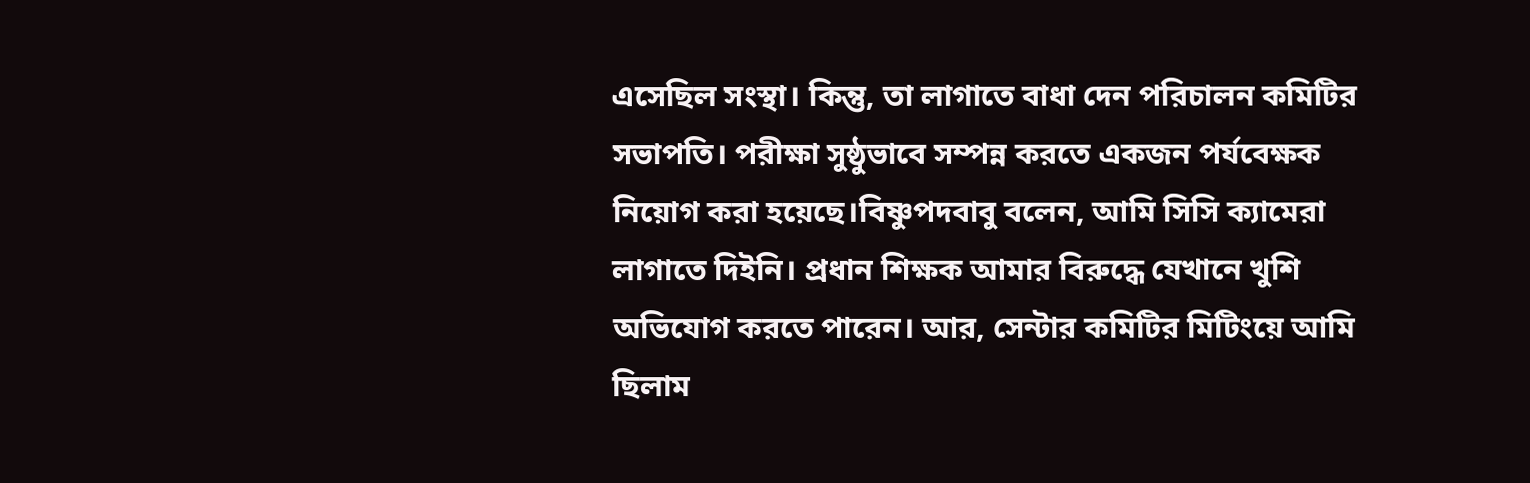এসেছিল সংস্থা। কিন্তু, তা লাগাতে বাধা দেন পরিচালন কমিটির সভাপতি। পরীক্ষা সুষ্ঠুভাবে সম্পন্ন করতে একজন পর্যবেক্ষক নিয়োগ করা হয়েছে।বিষ্ণুপদবাবু বলেন, আমি সিসি ক্যামেরা লাগাতে দিইনি। প্রধান শিক্ষক আমার বিরুদ্ধে যেখানে খুশি অভিযোগ করতে পারেন। আর, সেন্টার কমিটির মিটিংয়ে আমি ছিলাম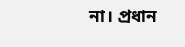না। প্রধান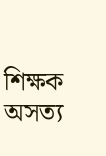শিক্ষক অসত্য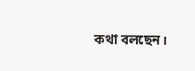কথা বলছেন।